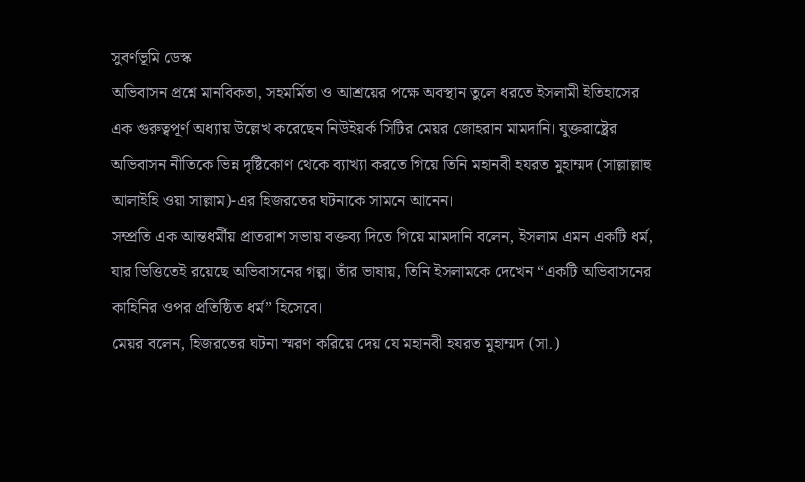সুবর্ণভূমি ডেস্ক
অভিবাসন প্রশ্নে মানবিকতা, সহমর্মিতা ও আশ্রয়ের পক্ষে অবস্থান তুলে ধরতে ইসলামী ইতিহাসের এক গুরুত্বপূর্ণ অধ্যায় উল্লেখ করেছেন নিউইয়র্ক সিটির মেয়র জোহরান মামদানি। যুক্তরাষ্ট্রের অভিবাসন নীতিকে ভিন্ন দৃষ্টিকোণ থেকে ব্যাখ্যা করতে গিয়ে তিনি মহানবী হযরত মুহাম্মদ (সাল্লাল্লাহু আলাইহি ওয়া সাল্লাম)-এর হিজরতের ঘটনাকে সামনে আনেন।
সম্প্রতি এক আন্তধর্মীয় প্রাতরাশ সভায় বক্তব্য দিতে গিয়ে মামদানি বলেন, ইসলাম এমন একটি ধর্ম, যার ভিত্তিতেই রয়েছে অভিবাসনের গল্প। তাঁর ভাষায়, তিনি ইসলামকে দেখেন “একটি অভিবাসনের কাহিনির ওপর প্রতিষ্ঠিত ধর্ম” হিসেবে।
মেয়র বলেন, হিজরতের ঘটনা স্মরণ করিয়ে দেয় যে মহানবী হযরত মুহাম্মদ (সা.)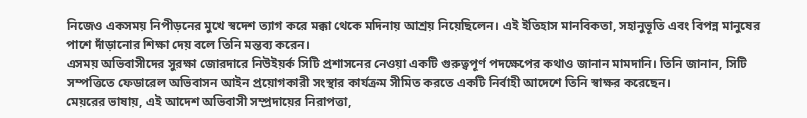নিজেও একসময় নিপীড়নের মুখে স্বদেশ ত্যাগ করে মক্কা থেকে মদিনায় আশ্রয় নিয়েছিলেন। এই ইতিহাস মানবিকতা, সহানুভূতি এবং বিপন্ন মানুষের পাশে দাঁড়ানোর শিক্ষা দেয় বলে তিনি মন্তব্য করেন।
এসময় অভিবাসীদের সুরক্ষা জোরদারে নিউইয়র্ক সিটি প্রশাসনের নেওয়া একটি গুরুত্বপূর্ণ পদক্ষেপের কথাও জানান মামদানি। তিনি জানান, সিটি সম্পত্তিতে ফেডারেল অভিবাসন আইন প্রয়োগকারী সংস্থার কার্যক্রম সীমিত করতে একটি নির্বাহী আদেশে তিনি স্বাক্ষর করেছেন।
মেয়রের ভাষায়, এই আদেশ অভিবাসী সম্প্রদায়ের নিরাপত্তা,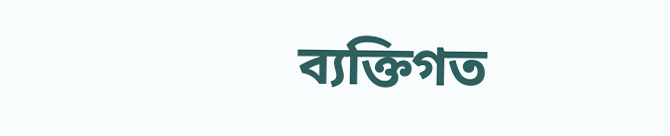ব্যক্তিগত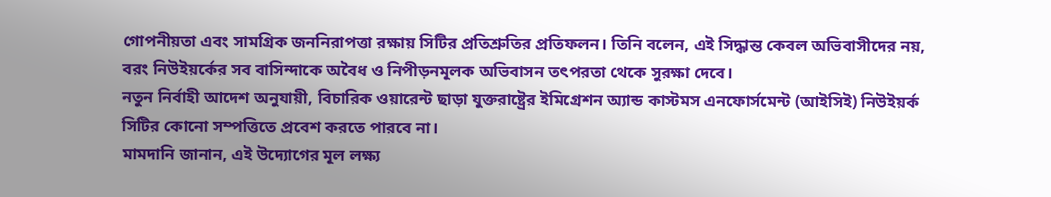গোপনীয়তা এবং সামগ্রিক জননিরাপত্তা রক্ষায় সিটির প্রতিশ্রুতির প্রতিফলন। তিনি বলেন, এই সিদ্ধান্ত কেবল অভিবাসীদের নয়, বরং নিউইয়র্কের সব বাসিন্দাকে অবৈধ ও নিপীড়নমূলক অভিবাসন তৎপরতা থেকে সুরক্ষা দেবে।
নতুন নির্বাহী আদেশ অনুযায়ী, বিচারিক ওয়ারেন্ট ছাড়া যুক্তরাষ্ট্রের ইমিগ্রেশন অ্যান্ড কাস্টমস এনফোর্সমেন্ট (আইসিই) নিউইয়র্ক সিটির কোনো সম্পত্তিতে প্রবেশ করতে পারবে না।
মামদানি জানান, এই উদ্যোগের মূল লক্ষ্য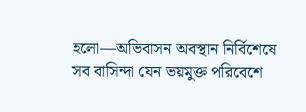হলো—অভিবাসন অবস্থান নির্বিশেষে সব বাসিন্দা যেন ভয়মুক্ত পরিবেশে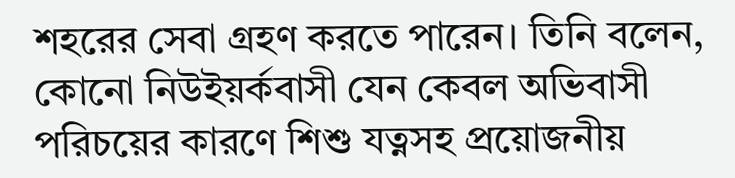শহরের সেবা গ্রহণ করতে পারেন। তিনি বলেন, কোনো নিউইয়র্কবাসী যেন কেবল অভিবাসী পরিচয়ের কারণে শিশু যত্নসহ প্রয়োজনীয়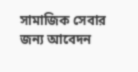সামাজিক সেবার জন্য আবেদন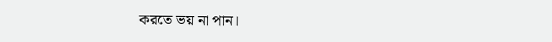করতে ভয় না পান।